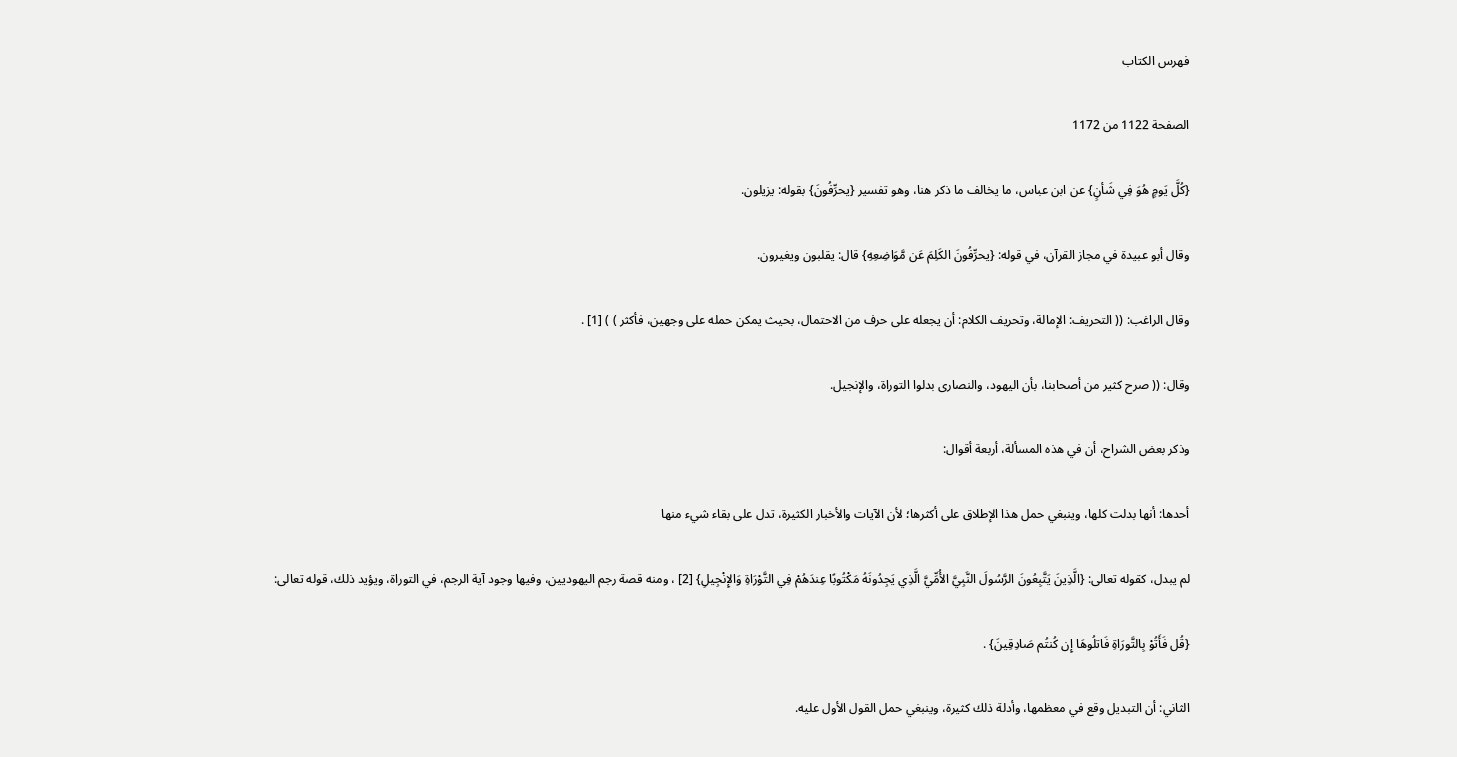فهرس الكتاب

الصفحة 1122 من 1172

{كُلَّ يَومٍ هُوَ فِي شَأنٍ} عن ابن عباس، ما يخالف ما ذكر هنا، وهو تفسير {يحرِّفُونَ} بقوله: يزيلون.

وقال أبو عبيدة في مجاز القرآن، في قوله: {يحرِّفُونَ الكَلِمَ عَن مَّوَاضِعِهِ} قال: يقلبون ويغيرون.

وقال الراغب: (( التحريف: الإمالة، وتحريف الكلام: أن يجعله على حرف من الاحتمال، بحيث يمكن حمله على وجهين، فأكثر ) ) [1] .

وقال: (( صرح كثير من أصحابنا، بأن اليهود، والنصارى بدلوا التوراة، والإنجيل.

وذكر بعض الشراح، أن في هذه المسألة، أربعة أقوال:

أحدها: أنها بدلت كلها، وينبغي حمل هذا الإطلاق على أكثرها؛ لأن الآيات والأخبار الكثيرة، تدل على بقاء شيء منها

لم يبدل، كقوله تعالى: {الَّذِينَ يَتَّبِعُونَ الرَّسُولَ النَّبِيَّ الأُمِّيَّ الَّذِي يَجِدُونَهُ مَكْتُوبًا عِندَهُمْ فِي التَّوْرَاةِ وَالإِنْجِيلِ} [2] ، ومنه قصة رجم اليهوديين، وفيها وجود آية الرجم، في التوراة، ويؤيد ذلك، قوله تعالى:

{قُل فَأَتُوْ بِالتَّورَاةِ فَاتلُوهَا إِن كُنتُم صَادِقِينَ} .

الثاني: أن التبديل وقع في معظمها، وأدلة ذلك كثيرة، وينبغي حمل القول الأول عليه.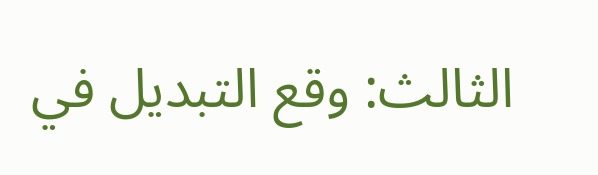الثالث: وقع التبديل في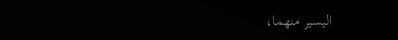اليسير منهما،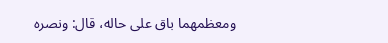ومعظمهما باق على حاله، قال: ونصره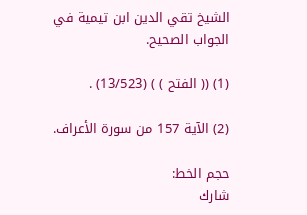الشيخ تقي الدين ابن تيمية في الجواب الصحيح.

(1) (( الفتح ) ) (13/523) .

(2) الآية 157 من سورة الأعراف.

حجم الخط:
شارك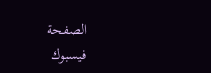الصفحة
فيسبوك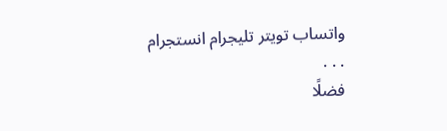واتساب تويتر تليجرام انستجرام
. . .
فضلًا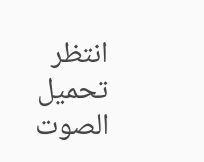انتظر تحميل الصوت